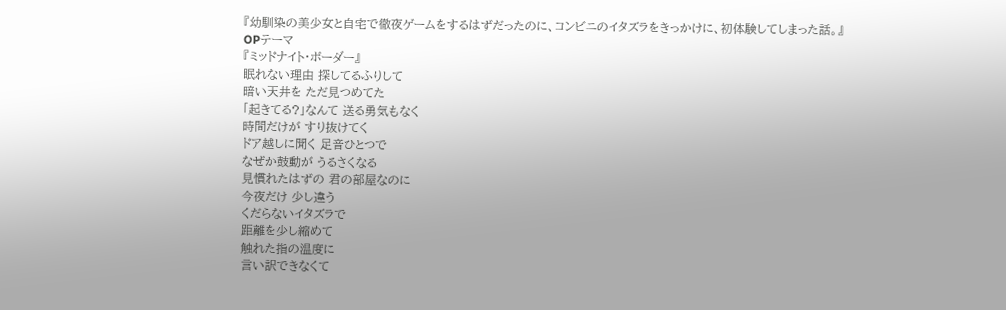『幼馴染の美少女と自宅で徹夜ゲームをするはずだったのに、コンビニのイタズラをきっかけに、初体験してしまった話。』
OPテーマ
『ミッドナイト・ボーダー』
眠れない理由 探してるふりして
暗い天井を ただ見つめてた
「起きてる?」なんて 送る勇気もなく
時間だけが すり抜けてく
ドア越しに聞く 足音ひとつで
なぜか鼓動が うるさくなる
見慣れたはずの 君の部屋なのに
今夜だけ 少し違う
くだらないイタズラで
距離を少し縮めて
触れた指の温度に
言い訳できなくて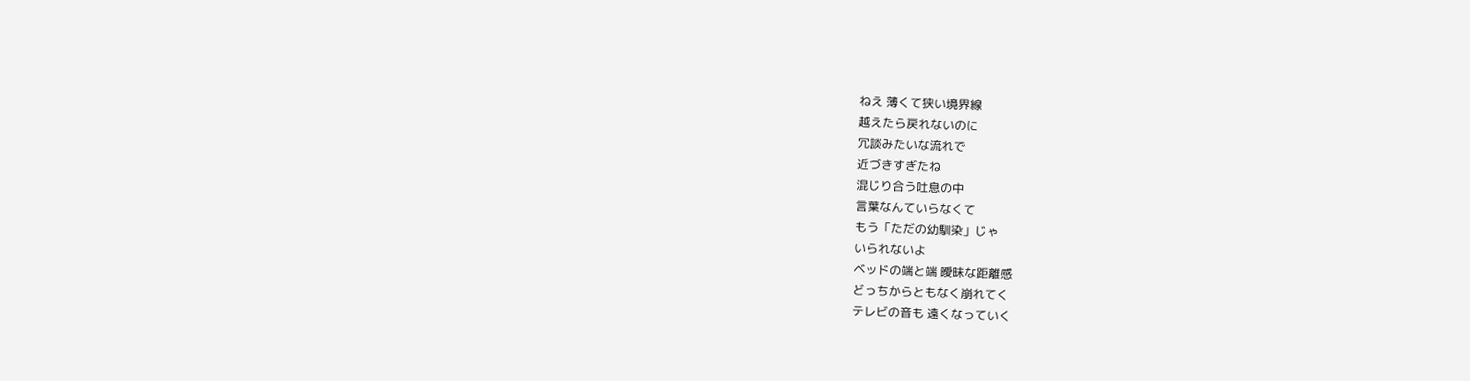ねえ 薄くて狭い境界線
越えたら戻れないのに
冗談みたいな流れで
近づきすぎたね
混じり合う吐息の中
言葉なんていらなくて
もう「ただの幼馴染」じゃ
いられないよ
ベッドの端と端 曖昧な距離感
どっちからともなく崩れてく
テレビの音も 遠くなっていく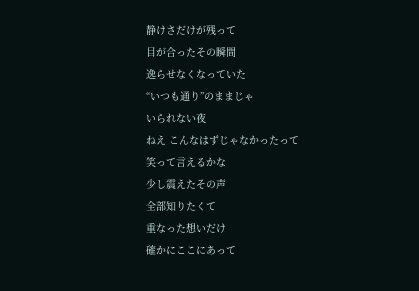静けさだけが残って
目が合ったその瞬間
逸らせなくなっていた
“いつも通り”のままじゃ
いられない夜
ねえ こんなはずじゃなかったって
笑って言えるかな
少し震えたその声
全部知りたくて
重なった想いだけ
確かにここにあって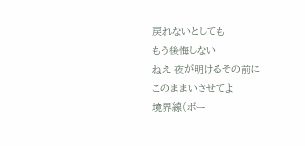戻れないとしても
もう後悔しない
ねえ 夜が明けるその前に
このままいさせてよ
境界線(ボー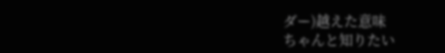ダー)越えた意味
ちゃんと知りたい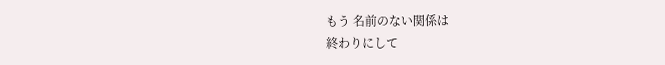もう 名前のない関係は
終わりにして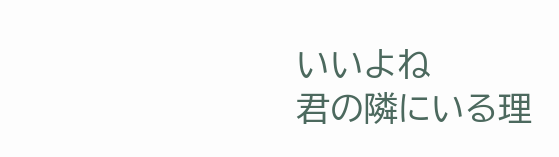いいよね
君の隣にいる理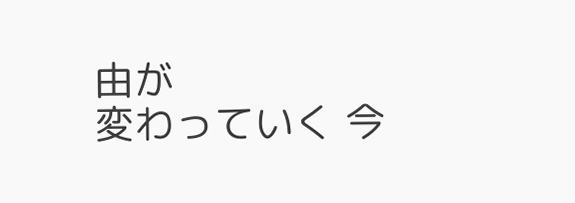由が
変わっていく 今